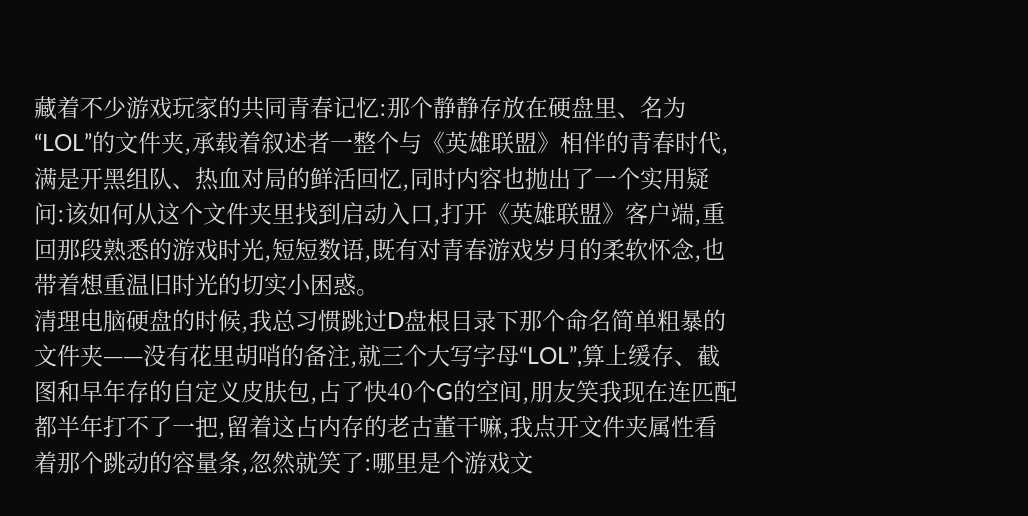藏着不少游戏玩家的共同青春记忆:那个静静存放在硬盘里、名为“LOL”的文件夹,承载着叙述者一整个与《英雄联盟》相伴的青春时代,满是开黑组队、热血对局的鲜活回忆,同时内容也抛出了一个实用疑问:该如何从这个文件夹里找到启动入口,打开《英雄联盟》客户端,重回那段熟悉的游戏时光,短短数语,既有对青春游戏岁月的柔软怀念,也带着想重温旧时光的切实小困惑。
清理电脑硬盘的时候,我总习惯跳过D盘根目录下那个命名简单粗暴的文件夹——没有花里胡哨的备注,就三个大写字母“LOL”,算上缓存、截图和早年存的自定义皮肤包,占了快40个G的空间,朋友笑我现在连匹配都半年打不了一把,留着这占内存的老古董干嘛,我点开文件夹属性看着那个跳动的容量条,忽然就笑了:哪里是个游戏文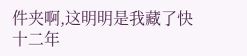件夹啊,这明明是我藏了快十二年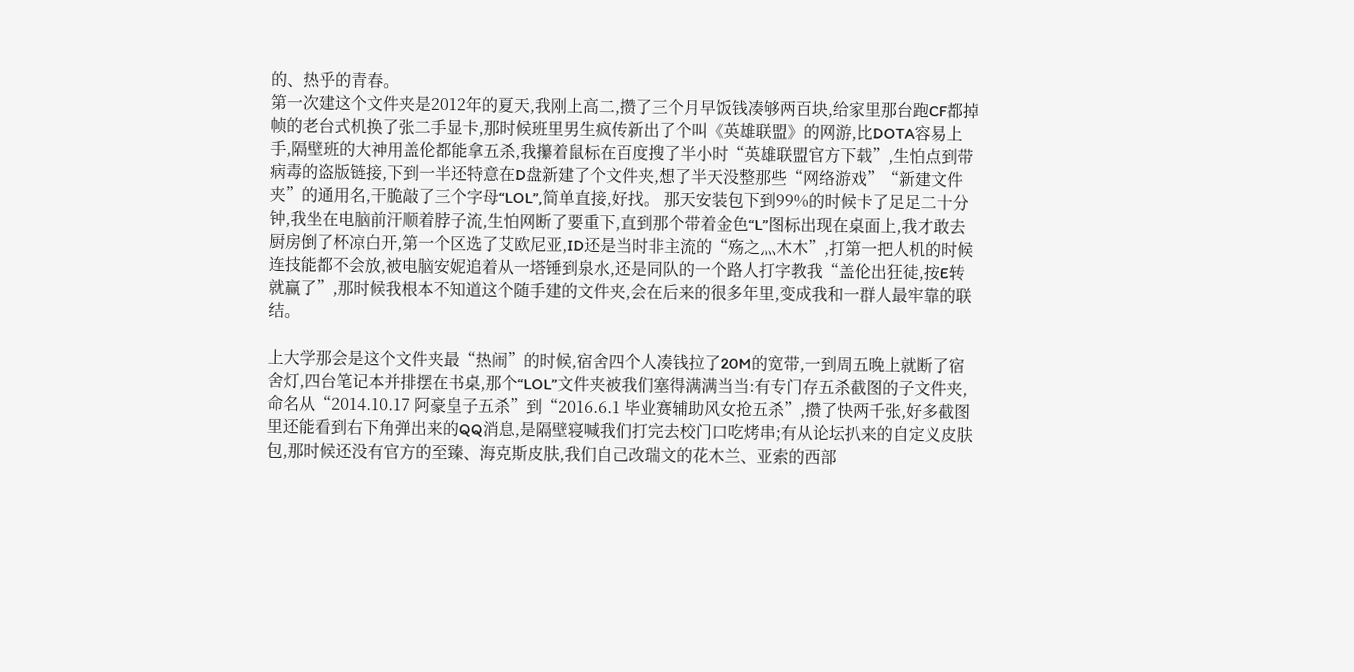的、热乎的青春。
第一次建这个文件夹是2012年的夏天,我刚上高二,攒了三个月早饭钱凑够两百块,给家里那台跑CF都掉帧的老台式机换了张二手显卡,那时候班里男生疯传新出了个叫《英雄联盟》的网游,比DOTA容易上手,隔壁班的大神用盖伦都能拿五杀,我攥着鼠标在百度搜了半小时“英雄联盟官方下载”,生怕点到带病毒的盗版链接,下到一半还特意在D盘新建了个文件夹,想了半天没整那些“网络游戏”“新建文件夹”的通用名,干脆敲了三个字母“LOL”,简单直接,好找。 那天安装包下到99%的时候卡了足足二十分钟,我坐在电脑前汗顺着脖子流,生怕网断了要重下,直到那个带着金色“L”图标出现在桌面上,我才敢去厨房倒了杯凉白开,第一个区选了艾欧尼亚,ID还是当时非主流的“殇之灬木木”,打第一把人机的时候连技能都不会放,被电脑安妮追着从一塔锤到泉水,还是同队的一个路人打字教我“盖伦出狂徒,按E转就赢了”,那时候我根本不知道这个随手建的文件夹,会在后来的很多年里,变成我和一群人最牢靠的联结。

上大学那会是这个文件夹最“热闹”的时候,宿舍四个人凑钱拉了20M的宽带,一到周五晚上就断了宿舍灯,四台笔记本并排摆在书桌,那个“LOL”文件夹被我们塞得满满当当:有专门存五杀截图的子文件夹,命名从“2014.10.17 阿豪皇子五杀”到“2016.6.1 毕业赛辅助风女抢五杀”,攒了快两千张,好多截图里还能看到右下角弹出来的QQ消息,是隔壁寝喊我们打完去校门口吃烤串;有从论坛扒来的自定义皮肤包,那时候还没有官方的至臻、海克斯皮肤,我们自己改瑞文的花木兰、亚索的西部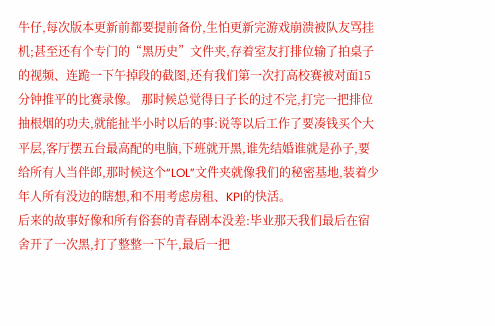牛仔,每次版本更新前都要提前备份,生怕更新完游戏崩溃被队友骂挂机;甚至还有个专门的“黑历史”文件夹,存着室友打排位输了拍桌子的视频、连跪一下午掉段的截图,还有我们第一次打高校赛被对面15分钟推平的比赛录像。 那时候总觉得日子长的过不完,打完一把排位抽根烟的功夫,就能扯半小时以后的事:说等以后工作了要凑钱买个大平层,客厅摆五台最高配的电脑,下班就开黑,谁先结婚谁就是孙子,要给所有人当伴郎,那时候这个“LOL”文件夹就像我们的秘密基地,装着少年人所有没边的瞎想,和不用考虑房租、KPI的快活。
后来的故事好像和所有俗套的青春剧本没差:毕业那天我们最后在宿舍开了一次黑,打了整整一下午,最后一把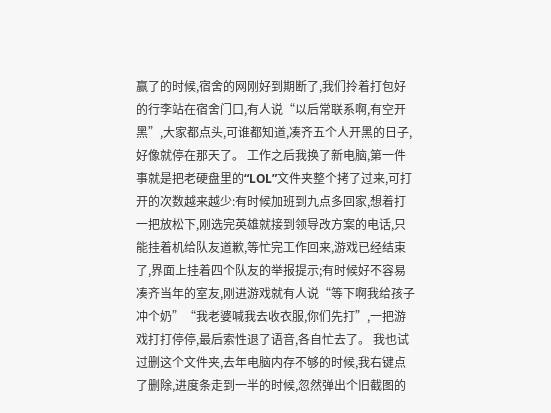赢了的时候,宿舍的网刚好到期断了,我们拎着打包好的行李站在宿舍门口,有人说“以后常联系啊,有空开黑”,大家都点头,可谁都知道,凑齐五个人开黑的日子,好像就停在那天了。 工作之后我换了新电脑,第一件事就是把老硬盘里的“LOL”文件夹整个拷了过来,可打开的次数越来越少:有时候加班到九点多回家,想着打一把放松下,刚选完英雄就接到领导改方案的电话,只能挂着机给队友道歉,等忙完工作回来,游戏已经结束了,界面上挂着四个队友的举报提示;有时候好不容易凑齐当年的室友,刚进游戏就有人说“等下啊我给孩子冲个奶”“我老婆喊我去收衣服,你们先打”,一把游戏打打停停,最后索性退了语音,各自忙去了。 我也试过删这个文件夹,去年电脑内存不够的时候,我右键点了删除,进度条走到一半的时候,忽然弹出个旧截图的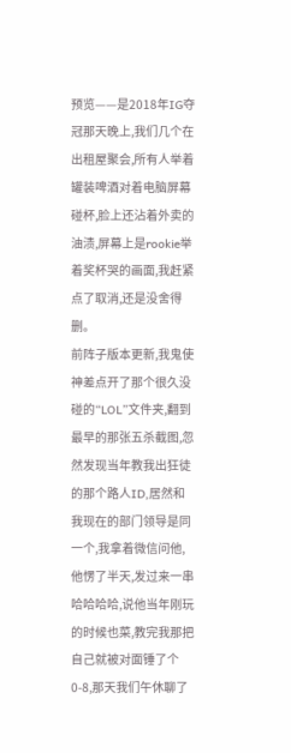预览——是2018年IG夺冠那天晚上,我们几个在出租屋聚会,所有人举着罐装啤酒对着电脑屏幕碰杯,脸上还沾着外卖的油渍,屏幕上是rookie举着奖杯哭的画面,我赶紧点了取消,还是没舍得删。
前阵子版本更新,我鬼使神差点开了那个很久没碰的“LOL”文件夹,翻到最早的那张五杀截图,忽然发现当年教我出狂徒的那个路人ID,居然和我现在的部门领导是同一个,我拿着微信问他,他愣了半天,发过来一串哈哈哈哈,说他当年刚玩的时候也菜,教完我那把自己就被对面锤了个0-8,那天我们午休聊了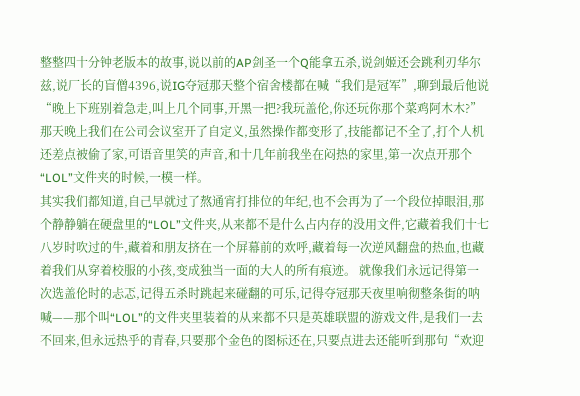整整四十分钟老版本的故事,说以前的AP剑圣一个Q能拿五杀,说剑姬还会跳利刃华尔兹,说厂长的盲僧4396,说IG夺冠那天整个宿舍楼都在喊“我们是冠军”,聊到最后他说“晚上下班别着急走,叫上几个同事,开黑一把?我玩盖伦,你还玩你那个菜鸡阿木木?” 那天晚上我们在公司会议室开了自定义,虽然操作都变形了,技能都记不全了,打个人机还差点被偷了家,可语音里笑的声音,和十几年前我坐在闷热的家里,第一次点开那个“LOL”文件夹的时候,一模一样。
其实我们都知道,自己早就过了熬通宵打排位的年纪,也不会再为了一个段位掉眼泪,那个静静躺在硬盘里的“LOL”文件夹,从来都不是什么占内存的没用文件,它藏着我们十七八岁时吹过的牛,藏着和朋友挤在一个屏幕前的欢呼,藏着每一次逆风翻盘的热血,也藏着我们从穿着校服的小孩,变成独当一面的大人的所有痕迹。 就像我们永远记得第一次选盖伦时的忐忑,记得五杀时跳起来碰翻的可乐,记得夺冠那天夜里响彻整条街的呐喊——那个叫“LOL”的文件夹里装着的从来都不只是英雄联盟的游戏文件,是我们一去不回来,但永远热乎的青春,只要那个金色的图标还在,只要点进去还能听到那句“欢迎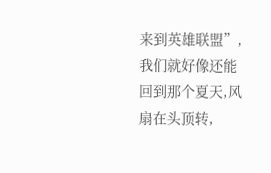来到英雄联盟”,我们就好像还能回到那个夏天,风扇在头顶转,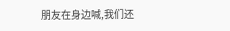朋友在身边喊,我们还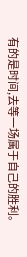有的是时间,去等一场属于自己的胜利。